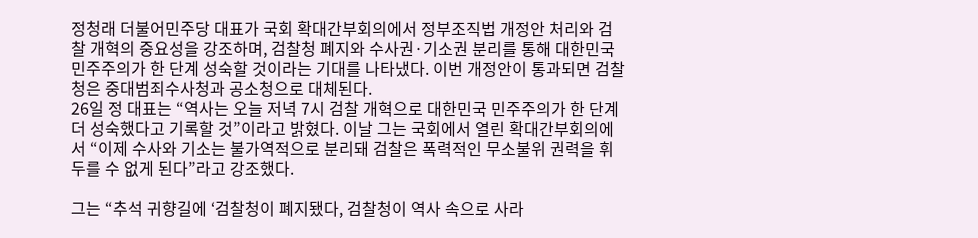정청래 더불어민주당 대표가 국회 확대간부회의에서 정부조직법 개정안 처리와 검찰 개혁의 중요성을 강조하며, 검찰청 폐지와 수사권·기소권 분리를 통해 대한민국 민주주의가 한 단계 성숙할 것이라는 기대를 나타냈다. 이번 개정안이 통과되면 검찰청은 중대범죄수사청과 공소청으로 대체된다.
26일 정 대표는 “역사는 오늘 저녁 7시 검찰 개혁으로 대한민국 민주주의가 한 단계 더 성숙했다고 기록할 것”이라고 밝혔다. 이날 그는 국회에서 열린 확대간부회의에서 “이제 수사와 기소는 불가역적으로 분리돼 검찰은 폭력적인 무소불위 권력을 휘두를 수 없게 된다”라고 강조했다.

그는 “추석 귀향길에 ‘검찰청이 폐지됐다, 검찰청이 역사 속으로 사라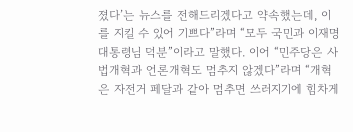졌다’는 뉴스를 전해드리겠다고 약속했는데, 이를 지킬 수 있어 기쁘다”라며 “모두 국민과 이재명 대통령님 덕분”이라고 말했다. 이어 “민주당은 사법개혁과 언론개혁도 멈추지 않겠다”라며 “개혁은 자전거 페달과 같아 멈추면 쓰러지기에 힘차게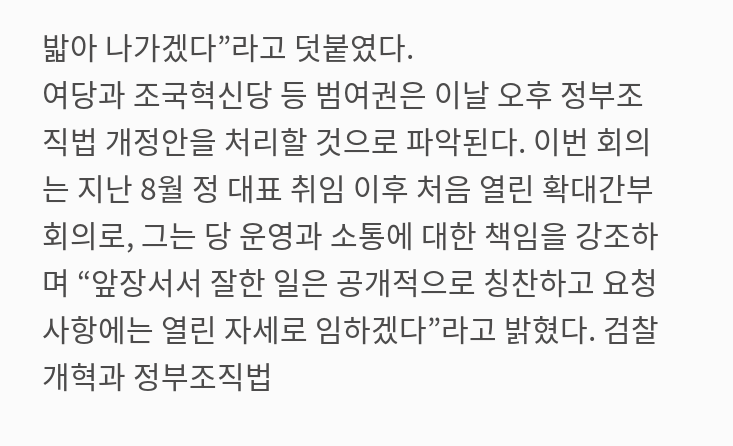밟아 나가겠다”라고 덧붙였다.
여당과 조국혁신당 등 범여권은 이날 오후 정부조직법 개정안을 처리할 것으로 파악된다. 이번 회의는 지난 8월 정 대표 취임 이후 처음 열린 확대간부회의로, 그는 당 운영과 소통에 대한 책임을 강조하며 “앞장서서 잘한 일은 공개적으로 칭찬하고 요청 사항에는 열린 자세로 임하겠다”라고 밝혔다. 검찰개혁과 정부조직법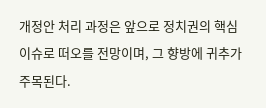개정안 처리 과정은 앞으로 정치권의 핵심 이슈로 떠오를 전망이며, 그 향방에 귀추가 주목된다.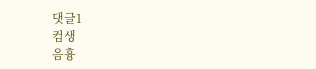댓글1
컴생
음흉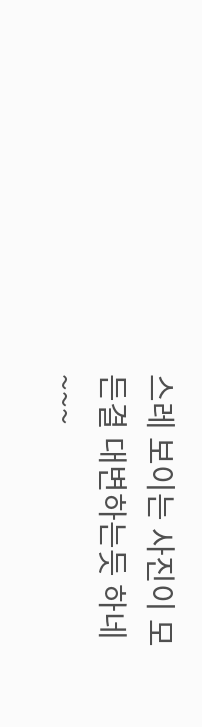스레 보이는 사진이 모든결 대변하는듯 하네~~~